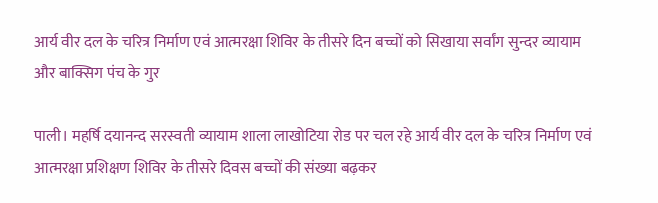आर्य वीर दल के चरित्र निर्माण एवं आत्मरक्षा शिविर के तीसरे दिन बच्चों को सिखाया सर्वांग सुन्दर व्यायाम और बाक्सिग पंच के गुर

पाली। महर्षि दयानन्द सरस्वती व्यायाम शाला लाखोटिया रोड पर चल रहे आर्य वीर दल के चरित्र निर्माण एवं आत्मरक्षा प्रशिक्षण शिविर के तीसरे दिवस बच्चों की संख्या बढ़कर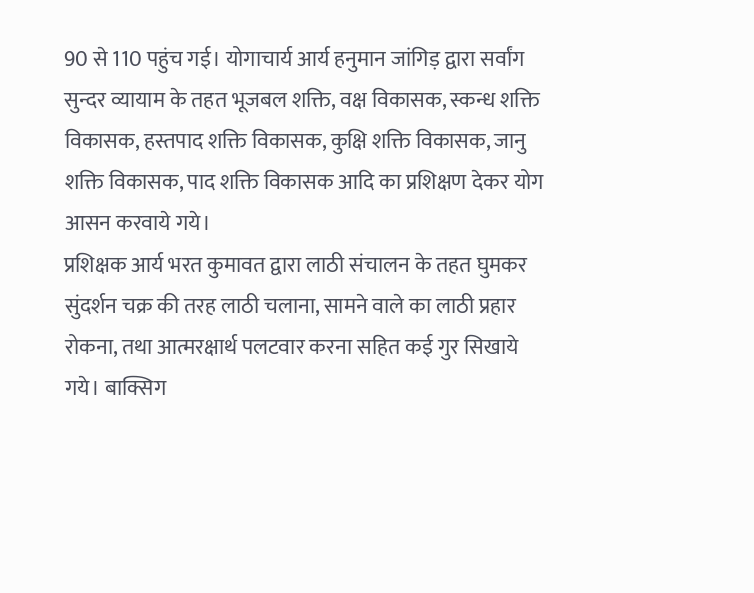90 से 110 पहुंच गई। योगाचार्य आर्य हनुमान जांगिड़ द्वारा सर्वांग सुन्दर व्यायाम के तहत भूजबल शक्ति, वक्ष विकासक, स्कन्ध शक्ति विकासक, हस्तपाद शक्ति विकासक, कुक्षि शक्ति विकासक, जानु शक्ति विकासक, पाद शक्ति विकासक आदि का प्रशिक्षण देकर योग आसन करवाये गये।
प्रशिक्षक आर्य भरत कुमावत द्वारा लाठी संचालन के तहत घुमकर सुंदर्शन चक्र की तरह लाठी चलाना, सामने वाले का लाठी प्रहार रोकना, तथा आत्मरक्षार्थ पलटवार करना सहित कई गुर सिखाये गये। बाक्सिग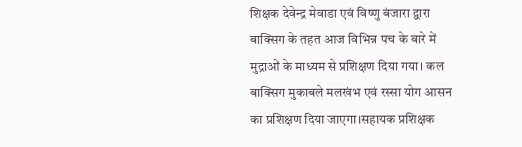शिक्षक देवेन्द्र मेवाडा एवं विष्णु बंजारा द्वारा बाक्सिग के तहत आज विभिन्न पच के बारे में मुद्राओं के माध्यम से प्रशिक्षण दिया गया। कल बाक्सिग मुकाबले मलखंभ एवं रस्सा योग आसन का प्रशिक्षण दिया जाएगा।सहायक प्रशिक्षक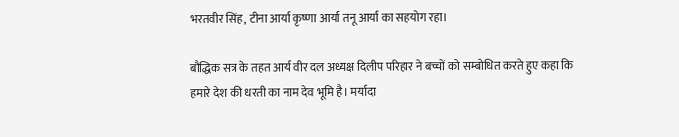भरतवीर सिंह, टीना आर्या कृष्णा आर्या तनू आर्या का सहयोग रहा।

बौद्धिक सत्र के तहत आर्य वीर दल अध्यक्ष दिलीप परिहार ने बच्चों को सम्बोधित करते हुए कहा कि हमारे देश की धरती का नाम देव भूमि है। मर्यादा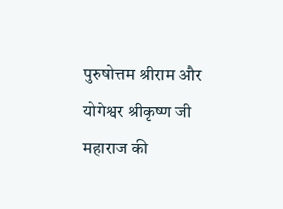पुरुषोत्तम श्रीराम और योगेश्वर श्रीकृष्ण जी महाराज की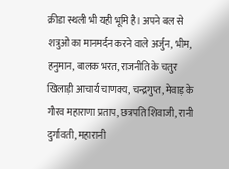क्रीडा स्थली भी यही भूमि है। अपने बल से शत्रुओं का मानमर्दन करने वाले अर्जुन, भीम, हनुमान, बालक भरत, राजनीति के चतुर खिलाड़ी आचार्य चाणक्य, चन्द्रगुप्त, मेवाड़ के गौरव महाराणा प्रताप, छत्रपति शिवाजी, रानी दुर्गावती, महारानी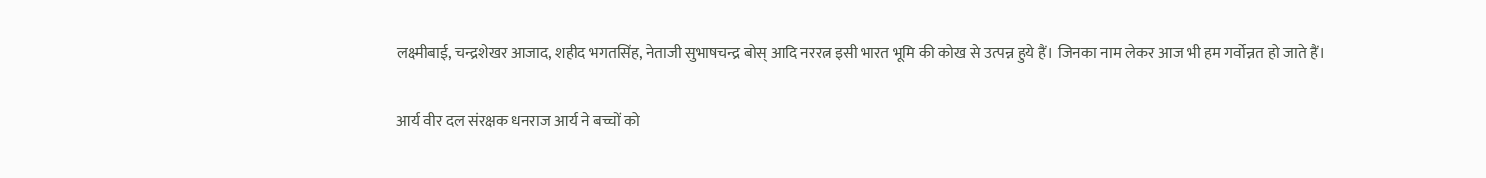लक्ष्मीबाई, चन्द्रशेखर आजाद, शहीद भगतसिंह, नेताजी सुभाषचन्द्र बोस् आदि नररत्न इसी भारत भूमि की कोख से उत्पन्न हुये हैं। जिनका नाम लेकर आज भी हम गर्वोन्नत हो जाते हैं।

आर्य वीर दल संरक्षक धनराज आर्य ने बच्चों को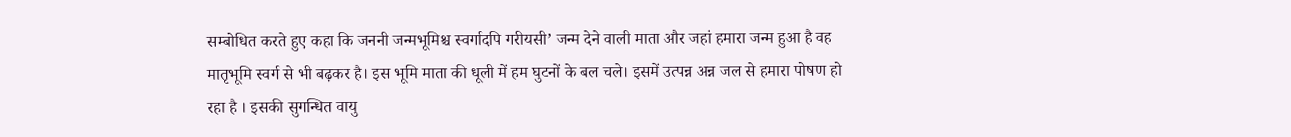सम्बोधित करते हुए कहा कि जननी जन्मभूमिश्च स्वर्गादपि गरीयसी’ जन्म देने वाली माता और जहां हमारा जन्म हुआ है वह मातृभूमि स्वर्ग से भी बढ़कर है। इस भूमि माता की धूली में हम घुटनों के बल चले। इसमें उत्पन्न अन्न जल से हमारा पोषण हो रहा है । इसकी सुगन्धित वायु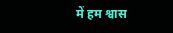में हम श्वास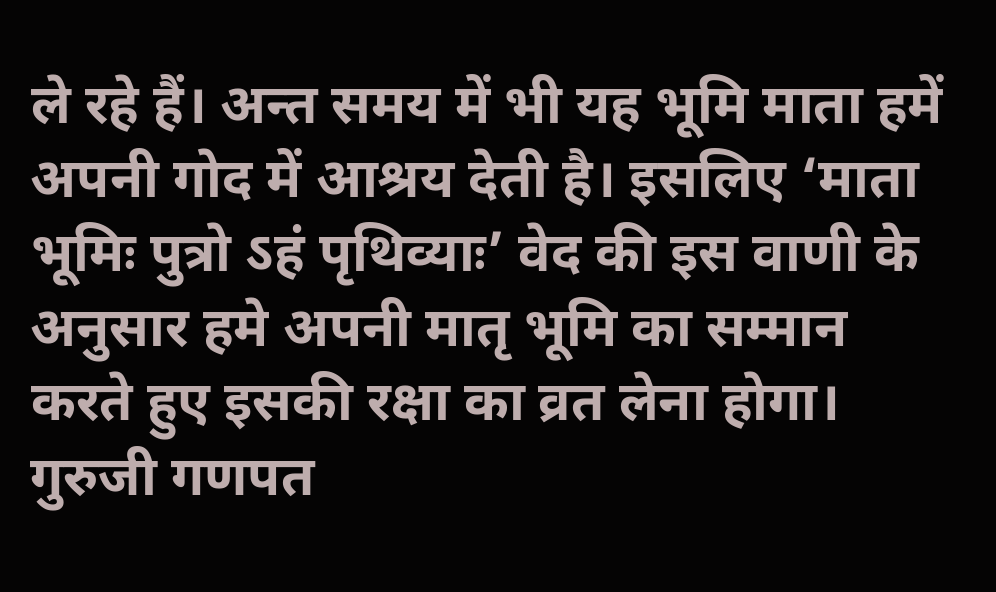ले रहे हैं। अन्त समय में भी यह भूमि माता हमें अपनी गोद में आश्रय देती है। इसलिए ‘माता भूमिः पुत्रो ऽहं पृथिव्याः’ वेद की इस वाणी के अनुसार हमे अपनी मातृ भूमि का सम्मान करते हुए इसकी रक्षा का व्रत लेना होगा। गुरुजी गणपत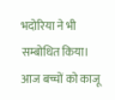भदोरिया ने भी सम्बोधित किया।
आज बच्चों को काजू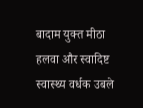बादाम युक्त मीठा हलवा और स्वादिष्ट स्वास्थ्य वर्धक उबले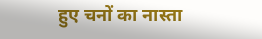हुए चनों का नास्ता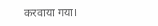करवाया गया।